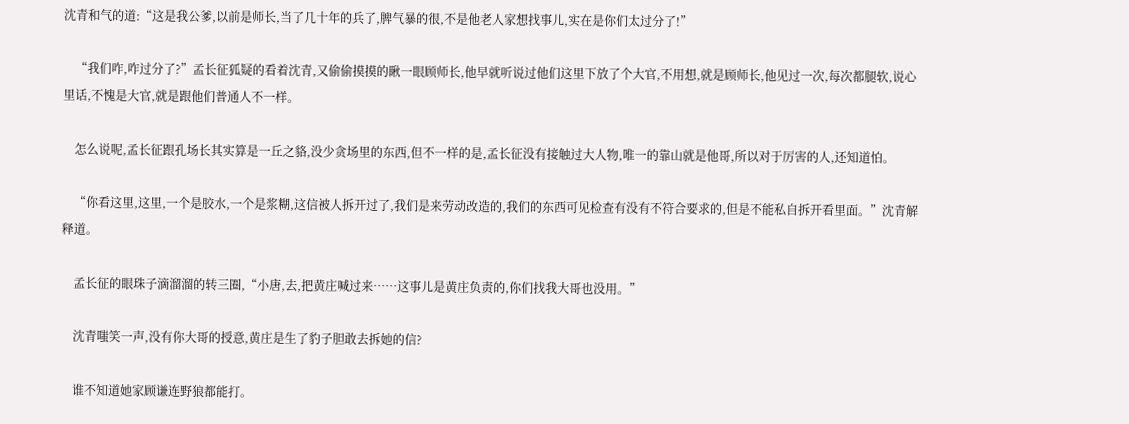沈青和气的道:“这是我公爹,以前是师长,当了几十年的兵了,脾气暴的很,不是他老人家想找事儿,实在是你们太过分了!”

    “我们咋,咋过分了?”孟长征狐疑的看着沈青,又偷偷摸摸的瞅一眼顾师长,他早就听说过他们这里下放了个大官,不用想,就是顾师长,他见过一次,每次都腿软,说心里话,不愧是大官,就是跟他们普通人不一样。

    怎么说呢,孟长征跟孔场长其实算是一丘之貉,没少贪场里的东西,但不一样的是,孟长征没有接触过大人物,唯一的靠山就是他哥,所以对于厉害的人,还知道怕。

    “你看这里,这里,一个是胶水,一个是浆糊,这信被人拆开过了,我们是来劳动改造的,我们的东西可见检查有没有不符合要求的,但是不能私自拆开看里面。”沈青解释道。

    孟长征的眼珠子滴溜溜的转三圈,“小唐,去,把黄庄喊过来……这事儿是黄庄负责的,你们找我大哥也没用。”

    沈青嗤笑一声,没有你大哥的授意,黄庄是生了豹子胆敢去拆她的信?

    谁不知道她家顾谦连野狼都能打。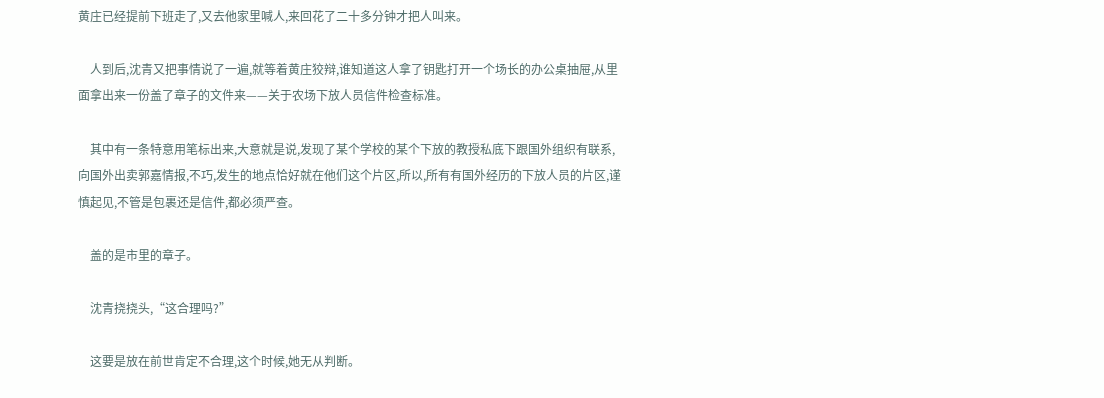黄庄已经提前下班走了,又去他家里喊人,来回花了二十多分钟才把人叫来。

    人到后,沈青又把事情说了一遍,就等着黄庄狡辩,谁知道这人拿了钥匙打开一个场长的办公桌抽屉,从里面拿出来一份盖了章子的文件来——关于农场下放人员信件检查标准。

    其中有一条特意用笔标出来,大意就是说,发现了某个学校的某个下放的教授私底下跟国外组织有联系,向国外出卖郭嘉情报,不巧,发生的地点恰好就在他们这个片区,所以,所有有国外经历的下放人员的片区,谨慎起见,不管是包裹还是信件,都必须严查。

    盖的是市里的章子。

    沈青挠挠头,“这合理吗?”

    这要是放在前世肯定不合理,这个时候,她无从判断。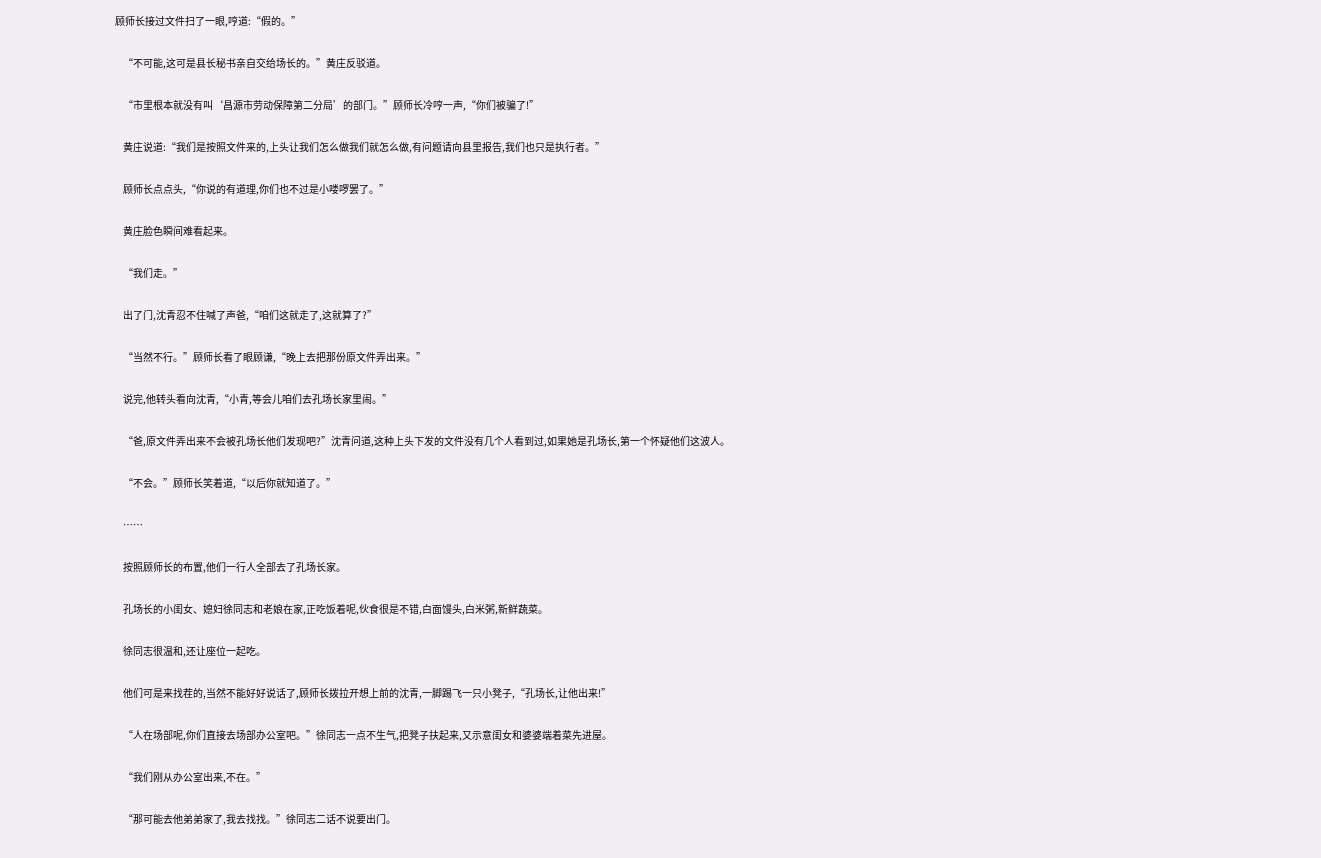顾师长接过文件扫了一眼,哼道:“假的。”

    “不可能,这可是县长秘书亲自交给场长的。”黄庄反驳道。

    “市里根本就没有叫‘昌源市劳动保障第二分局’的部门。”顾师长冷哼一声,“你们被骗了!”

    黄庄说道:“我们是按照文件来的,上头让我们怎么做我们就怎么做,有问题请向县里报告,我们也只是执行者。”

    顾师长点点头,“你说的有道理,你们也不过是小喽啰罢了。”

    黄庄脸色瞬间难看起来。

    “我们走。”

    出了门,沈青忍不住喊了声爸,“咱们这就走了,这就算了?”

    “当然不行。”顾师长看了眼顾谦,“晚上去把那份原文件弄出来。”

    说完,他转头看向沈青,“小青,等会儿咱们去孔场长家里闹。”

    “爸,原文件弄出来不会被孔场长他们发现吧?”沈青问道,这种上头下发的文件没有几个人看到过,如果她是孔场长,第一个怀疑他们这波人。

    “不会。”顾师长笑着道,“以后你就知道了。”

    ……

    按照顾师长的布置,他们一行人全部去了孔场长家。

    孔场长的小闺女、媳妇徐同志和老娘在家,正吃饭着呢,伙食很是不错,白面馒头,白米粥,新鲜蔬菜。

    徐同志很温和,还让座位一起吃。

    他们可是来找茬的,当然不能好好说话了,顾师长拨拉开想上前的沈青,一脚踢飞一只小凳子,“孔场长,让他出来!”

    “人在场部呢,你们直接去场部办公室吧。”徐同志一点不生气,把凳子扶起来,又示意闺女和婆婆端着菜先进屋。

    “我们刚从办公室出来,不在。”

    “那可能去他弟弟家了,我去找找。”徐同志二话不说要出门。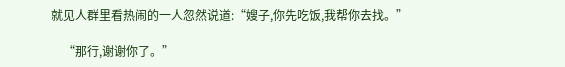就见人群里看热闹的一人忽然说道:“嫂子,你先吃饭,我帮你去找。”

    “那行,谢谢你了。”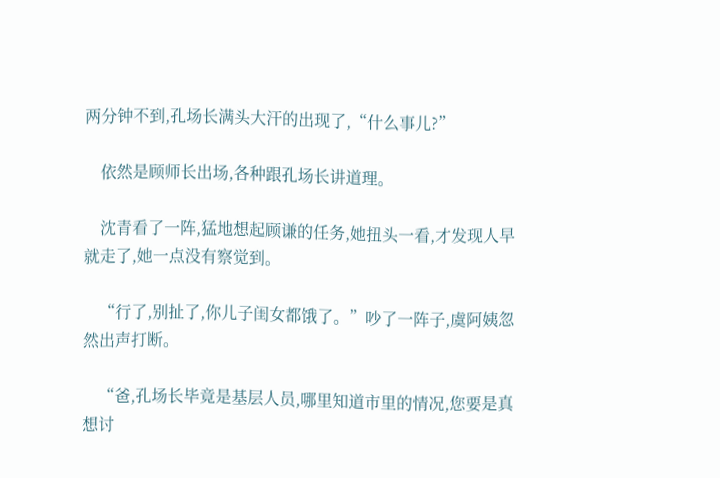两分钟不到,孔场长满头大汗的出现了,“什么事儿?”

    依然是顾师长出场,各种跟孔场长讲道理。

    沈青看了一阵,猛地想起顾谦的任务,她扭头一看,才发现人早就走了,她一点没有察觉到。

    “行了,别扯了,你儿子闺女都饿了。”吵了一阵子,虞阿姨忽然出声打断。

    “爸,孔场长毕竟是基层人员,哪里知道市里的情况,您要是真想讨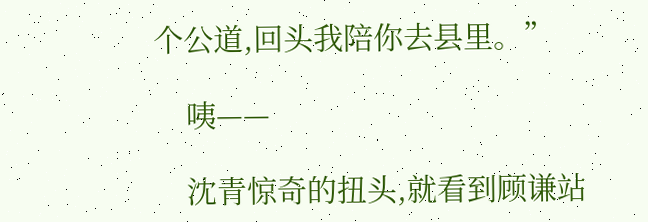个公道,回头我陪你去县里。”

    咦——

    沈青惊奇的扭头,就看到顾谦站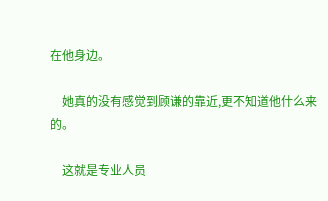在他身边。

    她真的没有感觉到顾谦的靠近,更不知道他什么来的。

    这就是专业人员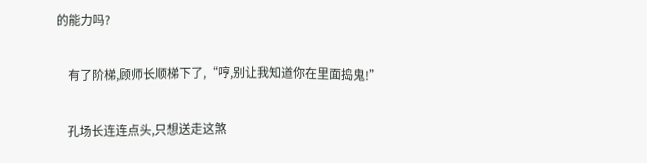的能力吗?

    有了阶梯,顾师长顺梯下了,“哼,别让我知道你在里面捣鬼!”

    孔场长连连点头,只想送走这煞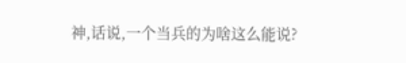神,话说,一个当兵的为啥这么能说?